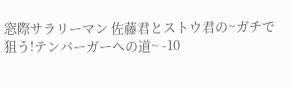窓際サラリーマン 佐藤君とストウ君の~ガチで狙う!テンバーガーへの道~ -10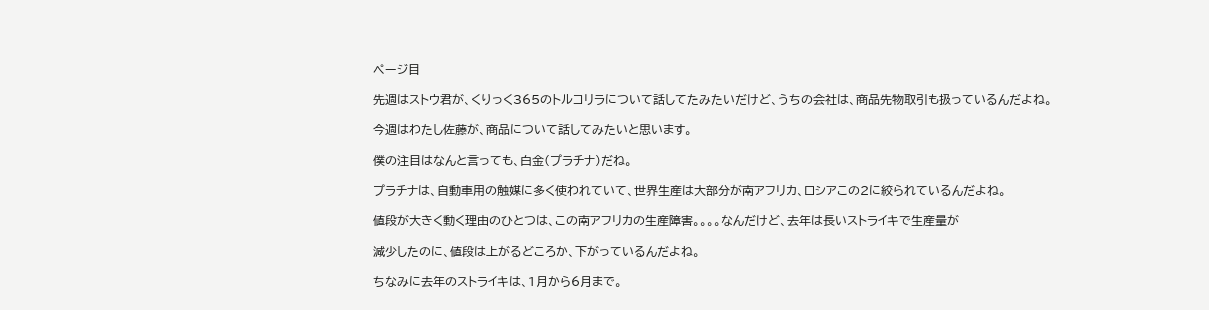ページ目

先週はストウ君が、くりっく365のトルコリラについて話してたみたいだけど、うちの会社は、商品先物取引も扱っているんだよね。

今週はわたし佐藤が、商品について話してみたいと思います。

僕の注目はなんと言っても、白金(プラチナ)だね。

プラチナは、自動車用の触媒に多く使われていて、世界生産は大部分が南アフリカ、ロシアこの2に絞られているんだよね。

値段が大きく動く理由のひとつは、この南アフリカの生産障害。。。。なんだけど、去年は長いストライキで生産量が

減少したのに、値段は上がるどころか、下がっているんだよね。

ちなみに去年のストライキは、1月から6月まで。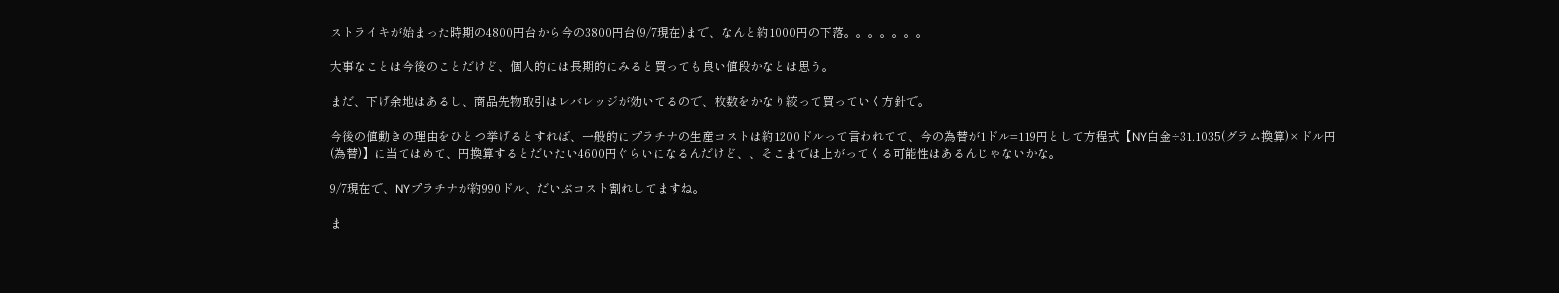ストライキが始まった時期の4800円台から今の3800円台(9/7現在)まで、なんと約1000円の下落。。。。。。。

大事なことは今後のことだけど、個人的には長期的にみると買っても良い値段かなとは思う。

まだ、下げ余地はあるし、商品先物取引はレバレッジが効いてるので、枚数をかなり絞って買っていく方針で。

今後の値動きの理由をひとつ挙げるとすれば、一般的にプラチナの生産コストは約1200ドルって言われてて、今の為替が1ドル=119円として方程式【NY白金÷31.1035(グラム換算)×ドル円(為替)】に当てはめて、円換算するとだいたい4600円ぐらいになるんだけど、、そこまでは上がってくる可能性はあるんじゃないかな。

9/7現在で、NYプラチナが約990ドル、だいぶコスト割れしてますね。

ま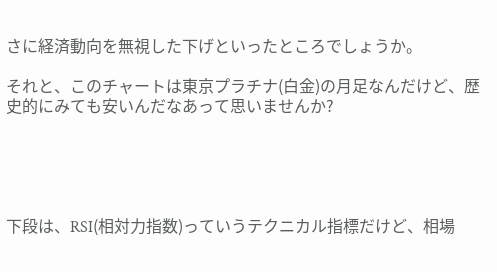さに経済動向を無視した下げといったところでしょうか。

それと、このチャートは東京プラチナ(白金)の月足なんだけど、歴史的にみても安いんだなあって思いませんか?





下段は、RSI(相対力指数)っていうテクニカル指標だけど、相場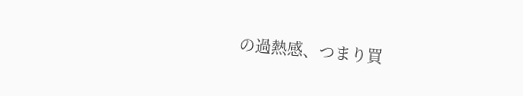の過熱感、つまり買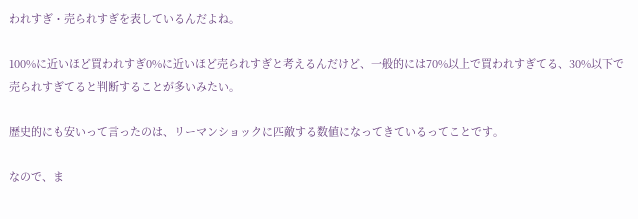われすぎ・売られすぎを表しているんだよね。

100%に近いほど買われすぎ0%に近いほど売られすぎと考えるんだけど、一般的には70%以上で買われすぎてる、30%以下で売られすぎてると判断することが多いみたい。

歴史的にも安いって言ったのは、リーマンショックに匹敵する数値になってきているってことです。

なので、ま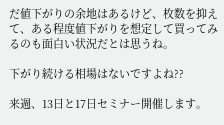だ値下がりの余地はあるけど、枚数を抑えて、ある程度値下がりを想定して買ってみるのも面白い状況だとは思うね。

下がり続ける相場はないですよね??

来週、13日と17日セミナー開催します。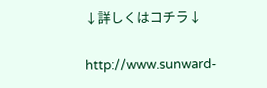↓詳しくはコチラ↓

http://www.sunward-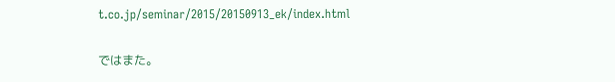t.co.jp/seminar/2015/20150913_ek/index.html

ではまた。